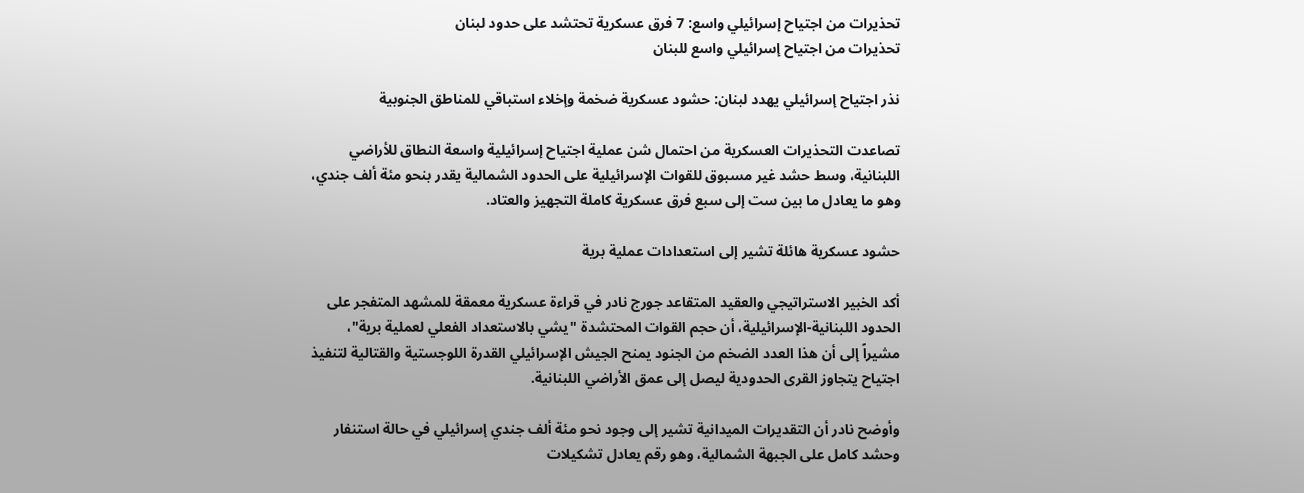تحذيرات من اجتياح إسرائيلي واسع: 7 فرق عسكرية تحتشد على حدود لبنان
تحذيرات من اجتياح إسرائيلي واسع للبنان

نذر اجتياح إسرائيلي يهدد لبنان: حشود عسكرية ضخمة وإخلاء استباقي للمناطق الجنوبية

تصاعدت التحذيرات العسكرية من احتمال شن عملية اجتياح إسرائيلية واسعة النطاق للأراضي اللبنانية، وسط حشد غير مسبوق للقوات الإسرائيلية على الحدود الشمالية يقدر بنحو مئة ألف جندي، وهو ما يعادل ما بين ست إلى سبع فرق عسكرية كاملة التجهيز والعتاد.

حشود عسكرية هائلة تشير إلى استعدادات عملية برية

أكد الخبير الاستراتيجي والعقيد المتقاعد جورج نادر في قراءة عسكرية معمقة للمشهد المتفجر على الحدود اللبنانية-الإسرائيلية، أن حجم القوات المحتشدة "يشي بالاستعداد الفعلي لعملية برية"، مشيراً إلى أن هذا العدد الضخم من الجنود يمنح الجيش الإسرائيلي القدرة اللوجستية والقتالية لتنفيذ اجتياح يتجاوز القرى الحدودية ليصل إلى عمق الأراضي اللبنانية.

وأوضح نادر أن التقديرات الميدانية تشير إلى وجود نحو مئة ألف جندي إسرائيلي في حالة استنفار وحشد كامل على الجبهة الشمالية، وهو رقم يعادل تشكيلات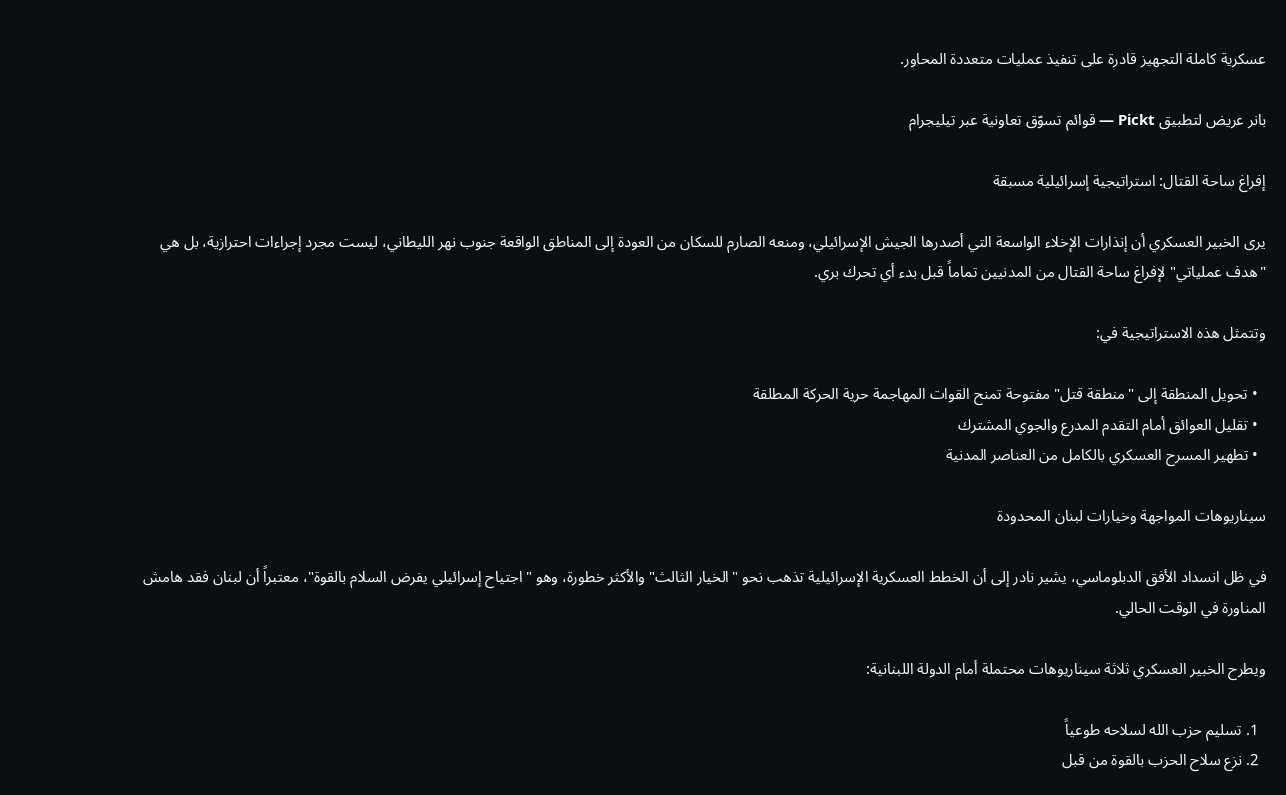عسكرية كاملة التجهيز قادرة على تنفيذ عمليات متعددة المحاور.

بانر عريض لتطبيق Pickt — قوائم تسوّق تعاونية عبر تيليجرام

إفراغ ساحة القتال: استراتيجية إسرائيلية مسبقة

يرى الخبير العسكري أن إنذارات الإخلاء الواسعة التي أصدرها الجيش الإسرائيلي، ومنعه الصارم للسكان من العودة إلى المناطق الواقعة جنوب نهر الليطاني، ليست مجرد إجراءات احترازية، بل هي "هدف عملياتي" لإفراغ ساحة القتال من المدنيين تماماً قبل بدء أي تحرك بري.

وتتمثل هذه الاستراتيجية في:

  • تحويل المنطقة إلى "منطقة قتل" مفتوحة تمنح القوات المهاجمة حرية الحركة المطلقة
  • تقليل العوائق أمام التقدم المدرع والجوي المشترك
  • تطهير المسرح العسكري بالكامل من العناصر المدنية

سيناريوهات المواجهة وخيارات لبنان المحدودة

في ظل انسداد الأفق الدبلوماسي، يشير نادر إلى أن الخطط العسكرية الإسرائيلية تذهب نحو "الخيار الثالث" والأكثر خطورة، وهو "اجتياح إسرائيلي يفرض السلام بالقوة"، معتبراً أن لبنان فقد هامش المناورة في الوقت الحالي.

ويطرح الخبير العسكري ثلاثة سيناريوهات محتملة أمام الدولة اللبنانية:

  1. تسليم حزب الله لسلاحه طوعياً
  2. نزع سلاح الحزب بالقوة من قبل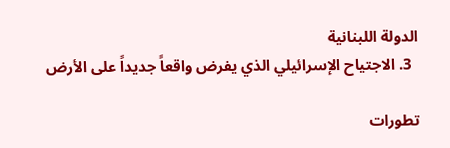الدولة اللبنانية
  3. الاجتياح الإسرائيلي الذي يفرض واقعاً جديداً على الأرض

تطورات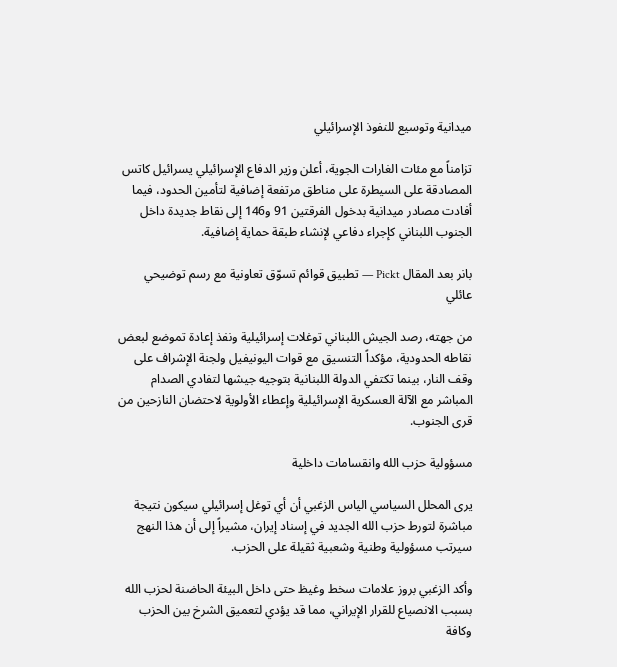ميدانية وتوسيع للنفوذ الإسرائيلي

تزامناً مع مئات الغارات الجوية، أعلن وزير الدفاع الإسرائيلي يسرائيل كاتس المصادقة على السيطرة على مناطق مرتفعة إضافية لتأمين الحدود، فيما أفادت مصادر ميدانية بدخول الفرقتين 91 و146 إلى نقاط جديدة داخل الجنوب اللبناني كإجراء دفاعي لإنشاء طبقة حماية إضافية.

بانر بعد المقال Pickt — تطبيق قوائم تسوّق تعاونية مع رسم توضيحي عائلي

من جهته، رصد الجيش اللبناني توغلات إسرائيلية ونفذ إعادة تموضع لبعض نقاطه الحدودية، مؤكداً التنسيق مع قوات اليونيفيل ولجنة الإشراف على وقف النار، بينما تكتفي الدولة اللبنانية بتوجيه جيشها لتفادي الصدام المباشر مع الآلة العسكرية الإسرائيلية وإعطاء الأولوية لاحتضان النازحين من قرى الجنوب.

مسؤولية حزب الله وانقسامات داخلية

يرى المحلل السياسي الياس الزغبي أن أي توغل إسرائيلي سيكون نتيجة مباشرة لتورط حزب الله الجديد في إسناد إيران، مشيراً إلى أن هذا النهج سيرتب مسؤولية وطنية وشعبية ثقيلة على الحزب.

وأكد الزغبي بروز علامات سخط وغيظ حتى داخل البيئة الحاضنة لحزب الله بسبب الانصياع للقرار الإيراني، مما قد يؤدي لتعميق الشرخ بين الحزب وكافة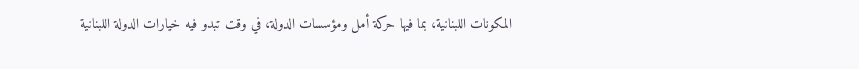المكونات اللبنانية، بما فيها حركة أمل ومؤسسات الدولة، في وقت تبدو فيه خيارات الدولة اللبنانية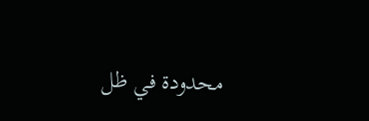محدودة في ظل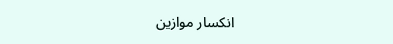انكسار موازين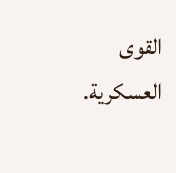القوى العسكرية.